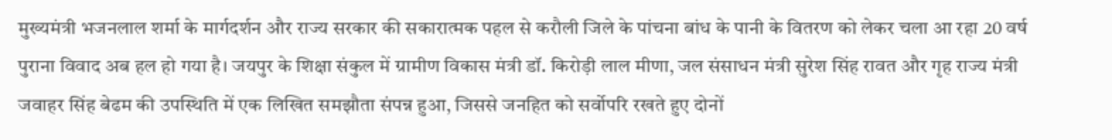मुख्यमंत्री भजनलाल शर्मा के मार्गदर्शन और राज्य सरकार की सकारात्मक पहल से करौली जिले के पांचना बांध के पानी के वितरण को लेकर चला आ रहा 20 वर्ष पुराना विवाद अब हल हो गया है। जयपुर के शिक्षा संकुल में ग्रामीण विकास मंत्री डॉ. किरोड़ी लाल मीणा, जल संसाधन मंत्री सुरेश सिंह रावत और गृह राज्य मंत्री जवाहर सिंह बेढम की उपस्थिति में एक लिखित समझौता संपन्न हुआ, जिससे जनहित को सर्वोपरि रखते हुए दोनों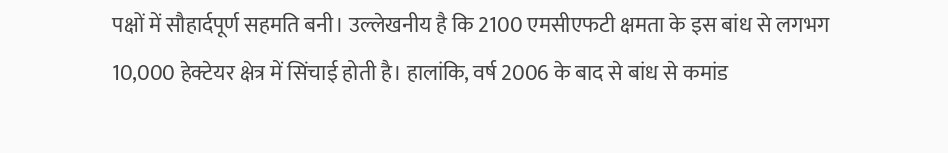पक्षों में सौहार्दपूर्ण सहमति बनी। उल्लेखनीय है कि 2100 एमसीएफटी क्षमता के इस बांध से लगभग 10,000 हेक्टेयर क्षेत्र में सिंचाई होती है। हालांकि, वर्ष 2006 के बाद से बांध से कमांड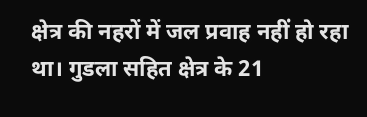क्षेत्र की नहरों में जल प्रवाह नहीं हो रहा था। गुडला सहित क्षेत्र के 21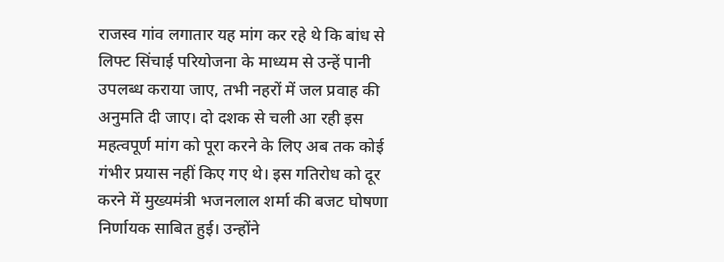राजस्व गांव लगातार यह मांग कर रहे थे कि बांध से लिफ्ट सिंचाई परियोजना के माध्यम से उन्हें पानी उपलब्ध कराया जाए, तभी नहरों में जल प्रवाह की अनुमति दी जाए। दो दशक से चली आ रही इस महत्वपूर्ण मांग को पूरा करने के लिए अब तक कोई गंभीर प्रयास नहीं किए गए थे। इस गतिरोध को दूर करने में मुख्यमंत्री भजनलाल शर्मा की बजट घोषणा निर्णायक साबित हुई। उन्होंने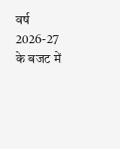वर्ष 2026-27 के बजट में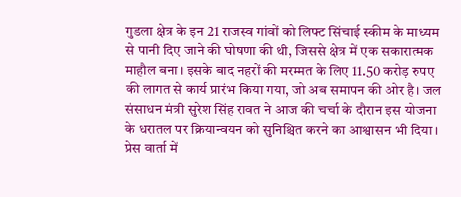गुडला क्षेत्र के इन 21 राजस्व गांवों को लिफ्ट सिंचाई स्कीम के माध्यम से पानी दिए जाने की घोषणा की थी, जिससे क्षेत्र में एक सकारात्मक माहौल बना। इसके बाद नहरों की मरम्मत के लिए 11.50 करोड़ रुपए की लागत से कार्य प्रारंभ किया गया, जो अब समापन की ओर है। जल संसाधन मंत्री सुरेश सिंह रावत ने आज की चर्चा के दौरान इस योजना के धरातल पर क्रियान्वयन को सुनिश्चित करने का आश्वासन भी दिया। प्रेस वार्ता में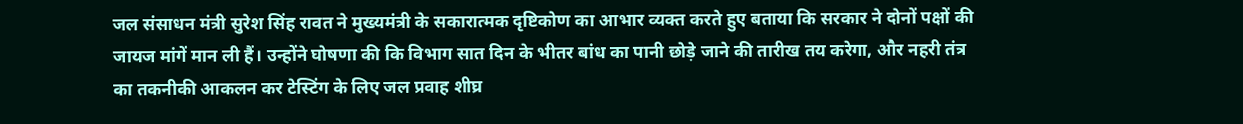जल संसाधन मंत्री सुरेश सिंह रावत ने मुख्यमंत्री के सकारात्मक दृष्टिकोण का आभार व्यक्त करते हुए बताया कि सरकार ने दोनों पक्षों की जायज मांगें मान ली हैं। उन्होंने घोषणा की कि विभाग सात दिन के भीतर बांध का पानी छोड़े जाने की तारीख तय करेगा, और नहरी तंत्र का तकनीकी आकलन कर टेस्टिंग के लिए जल प्रवाह शीघ्र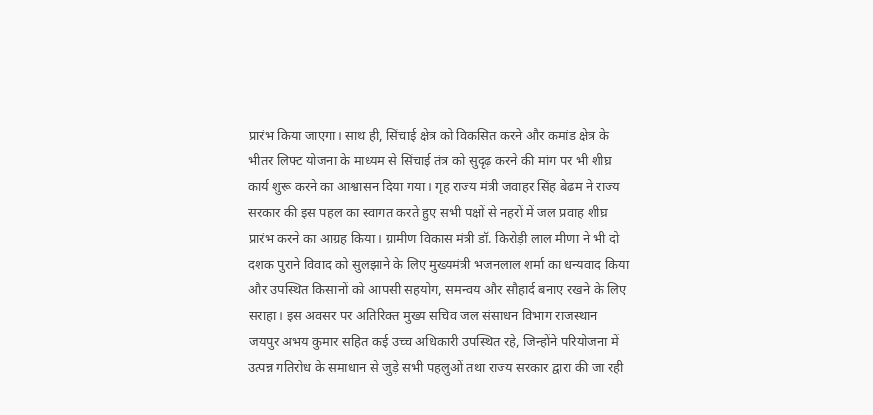प्रारंभ किया जाएगा। साथ ही, सिंचाई क्षेत्र को विकसित करने और कमांड क्षेत्र के भीतर लिफ्ट योजना के माध्यम से सिंचाई तंत्र को सुदृढ़ करने की मांग पर भी शीघ्र कार्य शुरू करने का आश्वासन दिया गया। गृह राज्य मंत्री जवाहर सिंह बेढम ने राज्य सरकार की इस पहल का स्वागत करते हुए सभी पक्षों से नहरों में जल प्रवाह शीघ्र प्रारंभ करने का आग्रह किया। ग्रामीण विकास मंत्री डॉ. किरोड़ी लाल मीणा ने भी दो दशक पुराने विवाद को सुलझाने के लिए मुख्यमंत्री भजनलाल शर्मा का धन्यवाद किया और उपस्थित किसानों को आपसी सहयोग, समन्वय और सौहार्द बनाए रखने के लिए सराहा। इस अवसर पर अतिरिक्त मुख्य सचिव जल संसाधन विभाग राजस्थान जयपुर अभय कुमार सहित कई उच्च अधिकारी उपस्थित रहे, जिन्होंने परियोजना में उत्पन्न गतिरोध के समाधान से जुड़े सभी पहलुओं तथा राज्य सरकार द्वारा की जा रही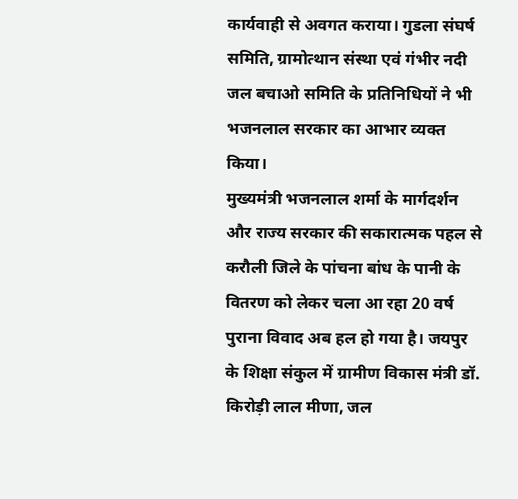कार्यवाही से अवगत कराया। गुडला संघर्ष समिति, ग्रामोत्थान संस्था एवं गंभीर नदी जल बचाओ समिति के प्रतिनिधियों ने भी भजनलाल सरकार का आभार व्यक्त किया।
मुख्यमंत्री भजनलाल शर्मा के मार्गदर्शन और राज्य सरकार की सकारात्मक पहल से करौली जिले के पांचना बांध के पानी के वितरण को लेकर चला आ रहा 20 वर्ष पुराना विवाद अब हल हो गया है। जयपुर के शिक्षा संकुल में ग्रामीण विकास मंत्री डॉ. किरोड़ी लाल मीणा, जल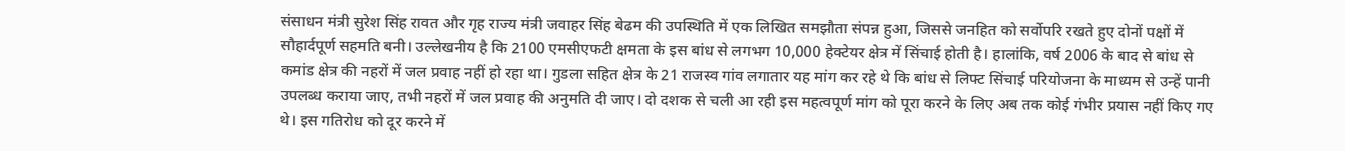संसाधन मंत्री सुरेश सिंह रावत और गृह राज्य मंत्री जवाहर सिंह बेढम की उपस्थिति में एक लिखित समझौता संपन्न हुआ, जिससे जनहित को सर्वोपरि रखते हुए दोनों पक्षों में सौहार्दपूर्ण सहमति बनी। उल्लेखनीय है कि 2100 एमसीएफटी क्षमता के इस बांध से लगभग 10,000 हेक्टेयर क्षेत्र में सिंचाई होती है। हालांकि, वर्ष 2006 के बाद से बांध से कमांड क्षेत्र की नहरों में जल प्रवाह नहीं हो रहा था। गुडला सहित क्षेत्र के 21 राजस्व गांव लगातार यह मांग कर रहे थे कि बांध से लिफ्ट सिंचाई परियोजना के माध्यम से उन्हें पानी उपलब्ध कराया जाए, तभी नहरों में जल प्रवाह की अनुमति दी जाए। दो दशक से चली आ रही इस महत्वपूर्ण मांग को पूरा करने के लिए अब तक कोई गंभीर प्रयास नहीं किए गए थे। इस गतिरोध को दूर करने में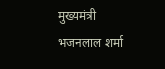मुख्यमंत्री भजनलाल शर्मा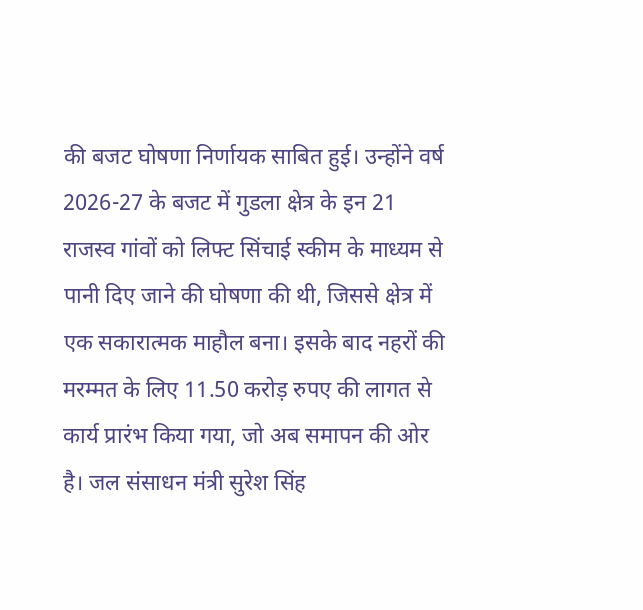की बजट घोषणा निर्णायक साबित हुई। उन्होंने वर्ष 2026-27 के बजट में गुडला क्षेत्र के इन 21 राजस्व गांवों को लिफ्ट सिंचाई स्कीम के माध्यम से पानी दिए जाने की घोषणा की थी, जिससे क्षेत्र में एक सकारात्मक माहौल बना। इसके बाद नहरों की मरम्मत के लिए 11.50 करोड़ रुपए की लागत से कार्य प्रारंभ किया गया, जो अब समापन की ओर है। जल संसाधन मंत्री सुरेश सिंह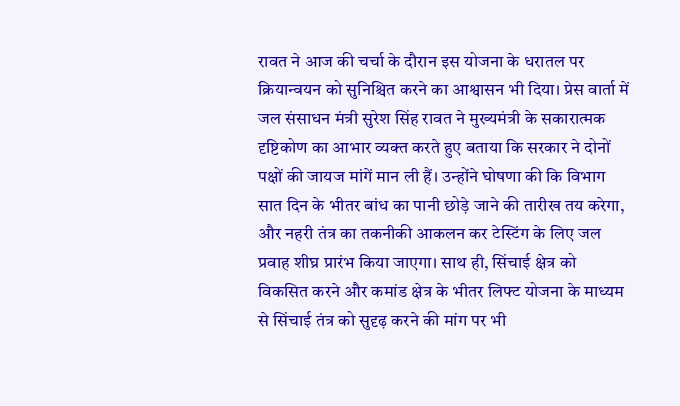रावत ने आज की चर्चा के दौरान इस योजना के धरातल पर क्रियान्वयन को सुनिश्चित करने का आश्वासन भी दिया। प्रेस वार्ता में जल संसाधन मंत्री सुरेश सिंह रावत ने मुख्यमंत्री के सकारात्मक दृष्टिकोण का आभार व्यक्त करते हुए बताया कि सरकार ने दोनों पक्षों की जायज मांगें मान ली हैं। उन्होंने घोषणा की कि विभाग सात दिन के भीतर बांध का पानी छोड़े जाने की तारीख तय करेगा, और नहरी तंत्र का तकनीकी आकलन कर टेस्टिंग के लिए जल प्रवाह शीघ्र प्रारंभ किया जाएगा। साथ ही, सिंचाई क्षेत्र को विकसित करने और कमांड क्षेत्र के भीतर लिफ्ट योजना के माध्यम से सिंचाई तंत्र को सुदृढ़ करने की मांग पर भी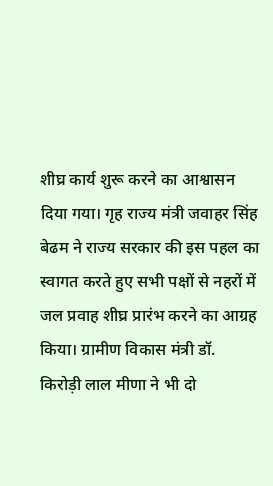शीघ्र कार्य शुरू करने का आश्वासन दिया गया। गृह राज्य मंत्री जवाहर सिंह बेढम ने राज्य सरकार की इस पहल का स्वागत करते हुए सभी पक्षों से नहरों में जल प्रवाह शीघ्र प्रारंभ करने का आग्रह किया। ग्रामीण विकास मंत्री डॉ. किरोड़ी लाल मीणा ने भी दो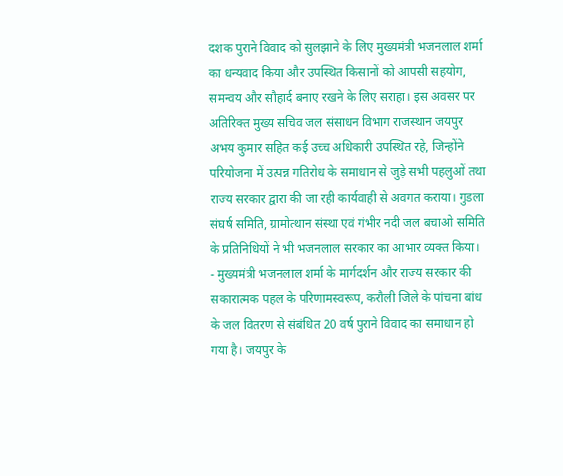दशक पुराने विवाद को सुलझाने के लिए मुख्यमंत्री भजनलाल शर्मा का धन्यवाद किया और उपस्थित किसानों को आपसी सहयोग, समन्वय और सौहार्द बनाए रखने के लिए सराहा। इस अवसर पर अतिरिक्त मुख्य सचिव जल संसाधन विभाग राजस्थान जयपुर अभय कुमार सहित कई उच्च अधिकारी उपस्थित रहे, जिन्होंने परियोजना में उत्पन्न गतिरोध के समाधान से जुड़े सभी पहलुओं तथा राज्य सरकार द्वारा की जा रही कार्यवाही से अवगत कराया। गुडला संघर्ष समिति, ग्रामोत्थान संस्था एवं गंभीर नदी जल बचाओ समिति के प्रतिनिधियों ने भी भजनलाल सरकार का आभार व्यक्त किया।
- मुख्यमंत्री भजनलाल शर्मा के मार्गदर्शन और राज्य सरकार की सकारात्मक पहल के परिणामस्वरूप, करौली जिले के पांचना बांध के जल वितरण से संबंधित 20 वर्ष पुराने विवाद का समाधान हो गया है। जयपुर के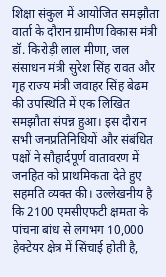शिक्षा संकुल में आयोजित समझौता वार्ता के दौरान ग्रामीण विकास मंत्री डॉ. किरोड़ी लाल मीणा, जल संसाधन मंत्री सुरेश सिंह रावत और गृह राज्य मंत्री जवाहर सिंह बेढम की उपस्थिति में एक लिखित समझौता संपन्न हुआ। इस दौरान सभी जनप्रतिनिधियों और संबंधित पक्षों ने सौहार्दपूर्ण वातावरण में जनहित को प्राथमिकता देते हुए सहमति व्यक्त की। उल्लेखनीय है कि 2100 एमसीएफटी क्षमता के पांचना बांध से लगभग 10,000 हेक्टेयर क्षेत्र में सिंचाई होती है,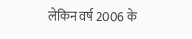लेकिन वर्ष 2006 के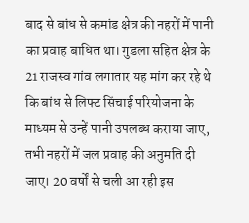बाद से बांध से कमांड क्षेत्र की नहरों में पानी का प्रवाह बाधित था। गुडला सहित क्षेत्र के 21 राजस्व गांव लगातार यह मांग कर रहे थे कि बांध से लिफ्ट सिंचाई परियोजना के माध्यम से उन्हें पानी उपलब्ध कराया जाए, तभी नहरों में जल प्रवाह की अनुमति दी जाए। 20 वर्षों से चली आ रही इस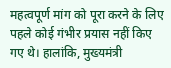महत्वपूर्ण मांग को पूरा करने के लिए पहले कोई गंभीर प्रयास नहीं किए गए थे। हालांकि, मुख्यमंत्री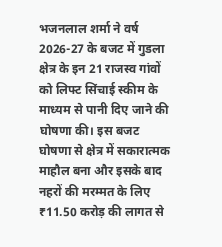भजनलाल शर्मा ने वर्ष 2026-27 के बजट में गुडला क्षेत्र के इन 21 राजस्व गांवों को लिफ्ट सिंचाई स्कीम के माध्यम से पानी दिए जाने की घोषणा की। इस बजट घोषणा से क्षेत्र में सकारात्मक माहौल बना और इसके बाद नहरों की मरम्मत के लिए ₹11.50 करोड़ की लागत से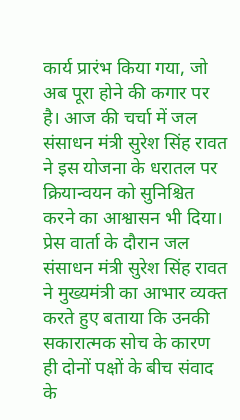कार्य प्रारंभ किया गया, जो अब पूरा होने की कगार पर है। आज की चर्चा में जल संसाधन मंत्री सुरेश सिंह रावत ने इस योजना के धरातल पर क्रियान्वयन को सुनिश्चित करने का आश्वासन भी दिया। प्रेस वार्ता के दौरान जल संसाधन मंत्री सुरेश सिंह रावत ने मुख्यमंत्री का आभार व्यक्त करते हुए बताया कि उनकी सकारात्मक सोच के कारण ही दोनों पक्षों के बीच संवाद के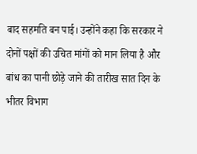बाद सहमति बन पाई। उन्होंने कहा कि सरकार ने दोनों पक्षों की उचित मांगों को मान लिया है और बांध का पानी छोड़े जाने की तारीख सात दिन के भीतर विभाग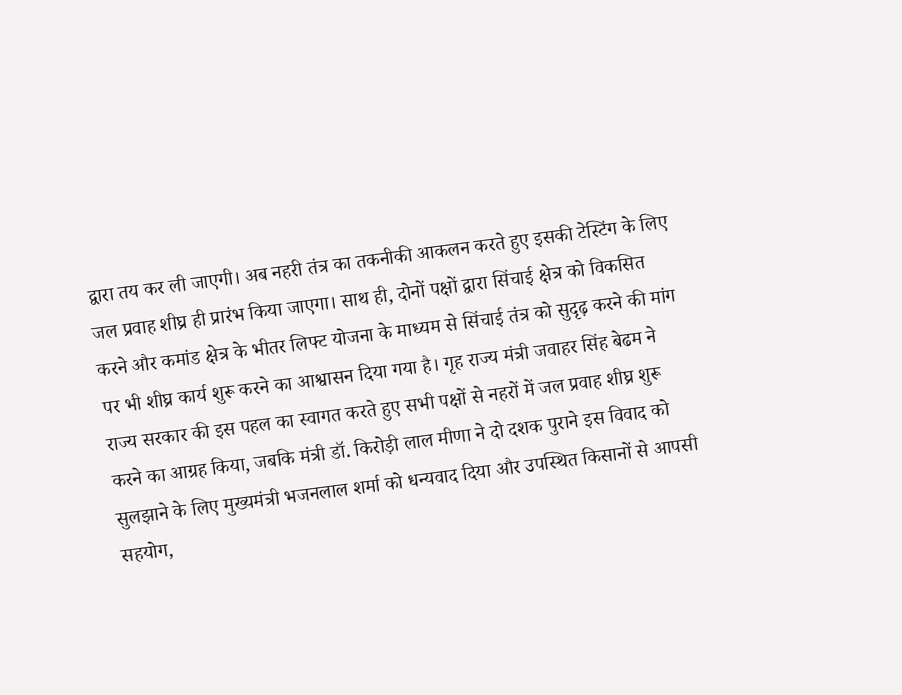द्वारा तय कर ली जाएगी। अब नहरी तंत्र का तकनीकी आकलन करते हुए इसकी टेस्टिंग के लिए जल प्रवाह शीघ्र ही प्रारंभ किया जाएगा। साथ ही, दोनों पक्षों द्वारा सिंचाई क्षेत्र को विकसित करने और कमांड क्षेत्र के भीतर लिफ्ट योजना के माध्यम से सिंचाई तंत्र को सुदृढ़ करने की मांग पर भी शीघ्र कार्य शुरू करने का आश्वासन दिया गया है। गृह राज्य मंत्री जवाहर सिंह बेढम ने राज्य सरकार की इस पहल का स्वागत करते हुए सभी पक्षों से नहरों में जल प्रवाह शीघ्र शुरू करने का आग्रह किया, जबकि मंत्री डॉ. किरोड़ी लाल मीणा ने दो दशक पुराने इस विवाद को सुलझाने के लिए मुख्यमंत्री भजनलाल शर्मा को धन्यवाद दिया और उपस्थित किसानों से आपसी सहयोग,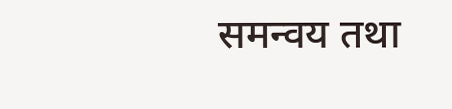समन्वय तथा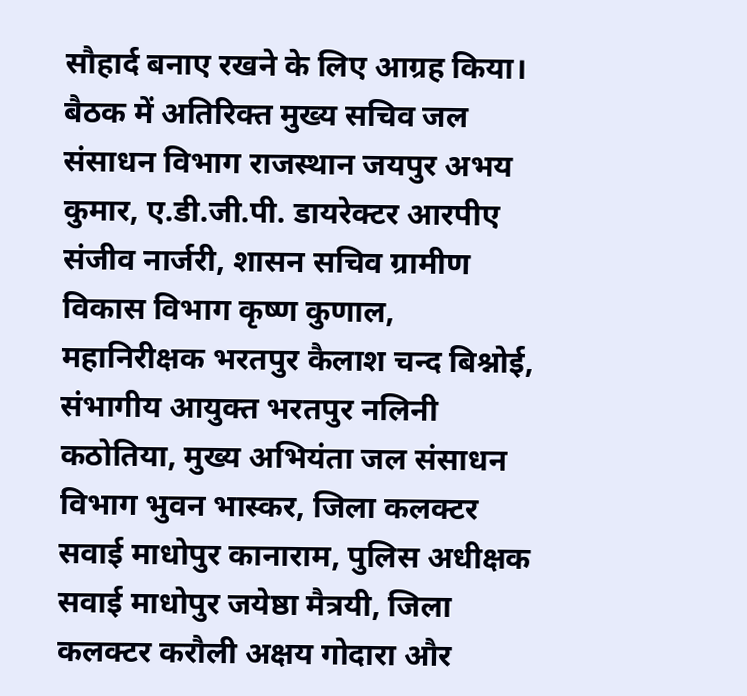सौहार्द बनाए रखने के लिए आग्रह किया। बैठक में अतिरिक्त मुख्य सचिव जल संसाधन विभाग राजस्थान जयपुर अभय कुमार, ए.डी.जी.पी. डायरेक्टर आरपीए संजीव नार्जरी, शासन सचिव ग्रामीण विकास विभाग कृष्ण कुणाल, महानिरीक्षक भरतपुर कैलाश चन्द बिश्नोई, संभागीय आयुक्त भरतपुर नलिनी कठोतिया, मुख्य अभियंता जल संसाधन विभाग भुवन भास्कर, जिला कलक्टर सवाई माधोपुर कानाराम, पुलिस अधीक्षक सवाई माधोपुर जयेष्ठा मैत्रयी, जिला कलक्टर करौली अक्षय गोदारा और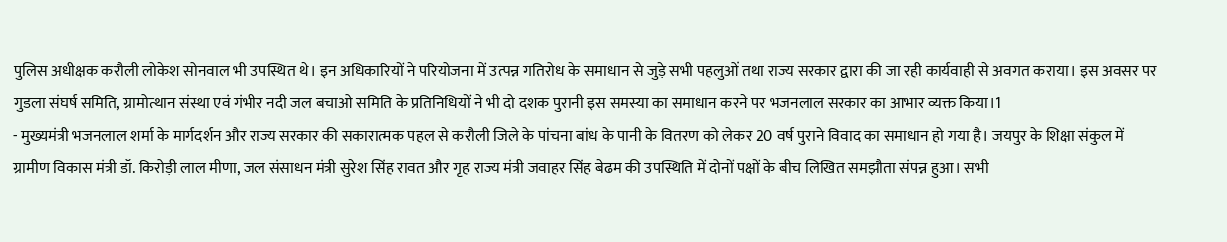पुलिस अधीक्षक करौली लोकेश सोनवाल भी उपस्थित थे। इन अधिकारियों ने परियोजना में उत्पन्न गतिरोध के समाधान से जुड़े सभी पहलुओं तथा राज्य सरकार द्वारा की जा रही कार्यवाही से अवगत कराया। इस अवसर पर गुडला संघर्ष समिति, ग्रामोत्थान संस्था एवं गंभीर नदी जल बचाओ समिति के प्रतिनिधियों ने भी दो दशक पुरानी इस समस्या का समाधान करने पर भजनलाल सरकार का आभार व्यक्त किया।1
- मुख्यमंत्री भजनलाल शर्मा के मार्गदर्शन और राज्य सरकार की सकारात्मक पहल से करौली जिले के पांचना बांध के पानी के वितरण को लेकर 20 वर्ष पुराने विवाद का समाधान हो गया है। जयपुर के शिक्षा संकुल में ग्रामीण विकास मंत्री डॉ. किरोड़ी लाल मीणा, जल संसाधन मंत्री सुरेश सिंह रावत और गृह राज्य मंत्री जवाहर सिंह बेढम की उपस्थिति में दोनों पक्षों के बीच लिखित समझौता संपन्न हुआ। सभी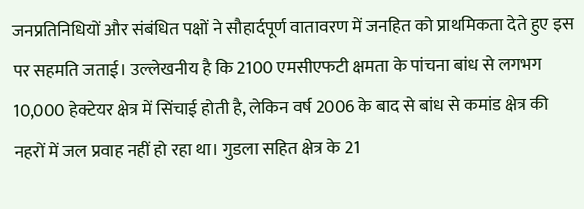जनप्रतिनिधियों और संबंधित पक्षों ने सौहार्दपूर्ण वातावरण में जनहित को प्राथमिकता देते हुए इस पर सहमति जताई। उल्लेखनीय है कि 2100 एमसीएफटी क्षमता के पांचना बांध से लगभग 10,000 हेक्टेयर क्षेत्र में सिंचाई होती है, लेकिन वर्ष 2006 के बाद से बांध से कमांड क्षेत्र की नहरों में जल प्रवाह नहीं हो रहा था। गुडला सहित क्षेत्र के 21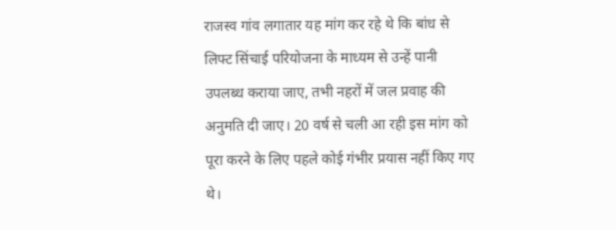राजस्व गांव लगातार यह मांग कर रहे थे कि बांध से लिफ्ट सिंचाई परियोजना के माध्यम से उन्हें पानी उपलब्ध कराया जाए, तभी नहरों में जल प्रवाह की अनुमति दी जाए। 20 वर्ष से चली आ रही इस मांग को पूरा करने के लिए पहले कोई गंभीर प्रयास नहीं किए गए थे।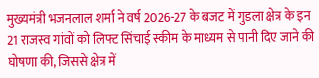मुख्यमंत्री भजनलाल शर्मा ने वर्ष 2026-27 के बजट में गुडला क्षेत्र के इन 21 राजस्व गांवों को लिफ्ट सिंचाई स्कीम के माध्यम से पानी दिए जाने की घोषणा की, जिससे क्षेत्र में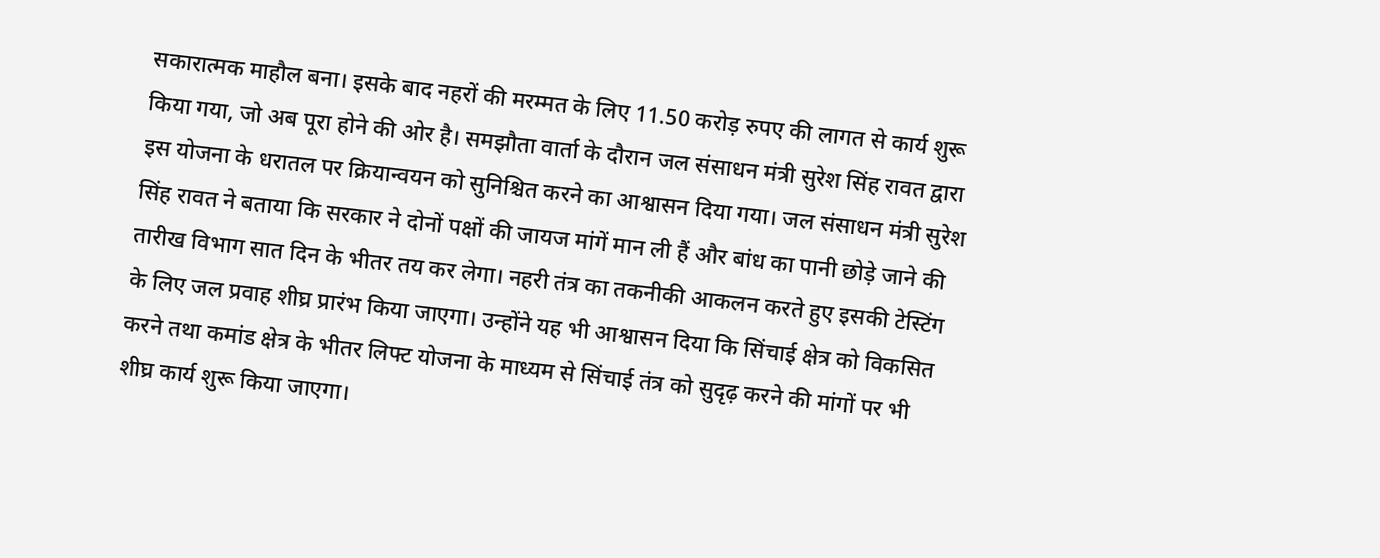सकारात्मक माहौल बना। इसके बाद नहरों की मरम्मत के लिए 11.50 करोड़ रुपए की लागत से कार्य शुरू किया गया, जो अब पूरा होने की ओर है। समझौता वार्ता के दौरान जल संसाधन मंत्री सुरेश सिंह रावत द्वारा इस योजना के धरातल पर क्रियान्वयन को सुनिश्चित करने का आश्वासन दिया गया। जल संसाधन मंत्री सुरेश सिंह रावत ने बताया कि सरकार ने दोनों पक्षों की जायज मांगें मान ली हैं और बांध का पानी छोड़े जाने की तारीख विभाग सात दिन के भीतर तय कर लेगा। नहरी तंत्र का तकनीकी आकलन करते हुए इसकी टेस्टिंग के लिए जल प्रवाह शीघ्र प्रारंभ किया जाएगा। उन्होंने यह भी आश्वासन दिया कि सिंचाई क्षेत्र को विकसित करने तथा कमांड क्षेत्र के भीतर लिफ्ट योजना के माध्यम से सिंचाई तंत्र को सुदृढ़ करने की मांगों पर भी शीघ्र कार्य शुरू किया जाएगा।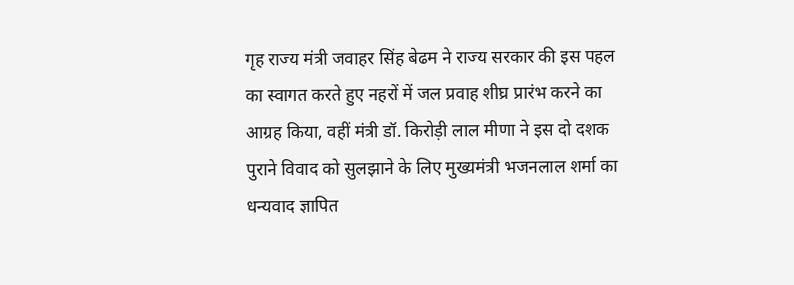गृह राज्य मंत्री जवाहर सिंह बेढम ने राज्य सरकार की इस पहल का स्वागत करते हुए नहरों में जल प्रवाह शीघ्र प्रारंभ करने का आग्रह किया, वहीं मंत्री डॉ. किरोड़ी लाल मीणा ने इस दो दशक पुराने विवाद को सुलझाने के लिए मुख्यमंत्री भजनलाल शर्मा का धन्यवाद ज्ञापित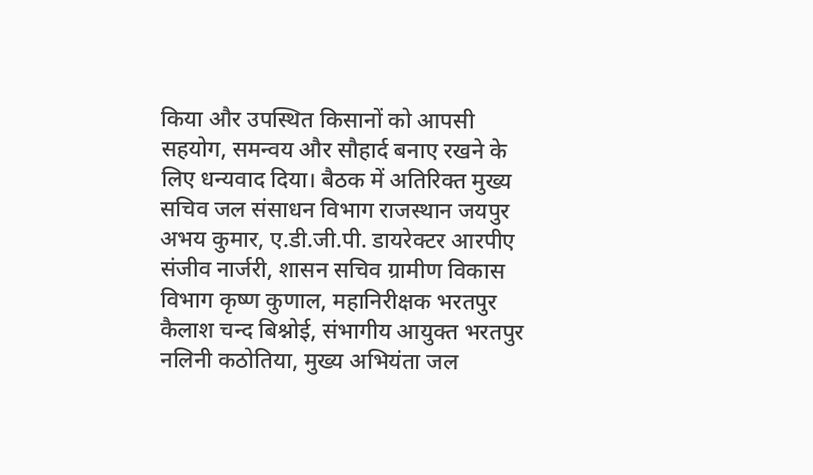किया और उपस्थित किसानों को आपसी सहयोग, समन्वय और सौहार्द बनाए रखने के लिए धन्यवाद दिया। बैठक में अतिरिक्त मुख्य सचिव जल संसाधन विभाग राजस्थान जयपुर अभय कुमार, ए.डी.जी.पी. डायरेक्टर आरपीए संजीव नार्जरी, शासन सचिव ग्रामीण विकास विभाग कृष्ण कुणाल, महानिरीक्षक भरतपुर कैलाश चन्द बिश्नोई, संभागीय आयुक्त भरतपुर नलिनी कठोतिया, मुख्य अभियंता जल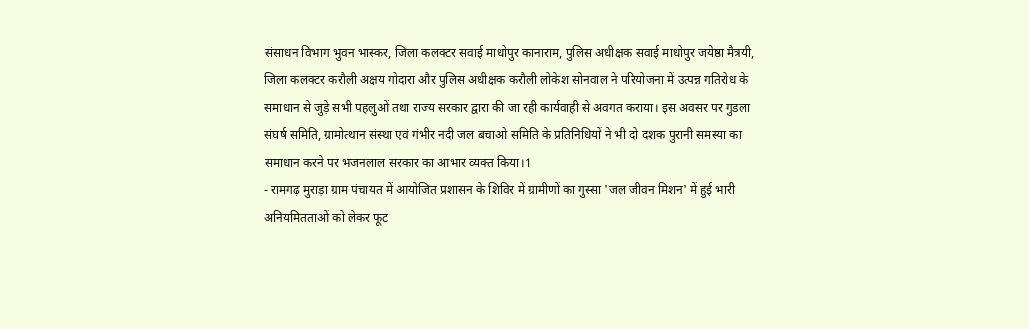संसाधन विभाग भुवन भास्कर, जिला कलक्टर सवाई माधोपुर कानाराम, पुलिस अधीक्षक सवाई माधोपुर जयेष्ठा मैत्रयी, जिला कलक्टर करौली अक्षय गोदारा और पुलिस अधीक्षक करौली लोकेश सोनवाल ने परियोजना में उत्पन्न गतिरोध के समाधान से जुड़े सभी पहलुओं तथा राज्य सरकार द्वारा की जा रही कार्यवाही से अवगत कराया। इस अवसर पर गुडला संघर्ष समिति, ग्रामोत्थान संस्था एवं गंभीर नदी जल बचाओ समिति के प्रतिनिधियों ने भी दो दशक पुरानी समस्या का समाधान करने पर भजनलाल सरकार का आभार व्यक्त किया।1
- रामगढ़ मुराड़ा ग्राम पंचायत में आयोजित प्रशासन के शिविर में ग्रामीणों का गुस्सा 'जल जीवन मिशन' में हुई भारी अनियमितताओं को लेकर फूट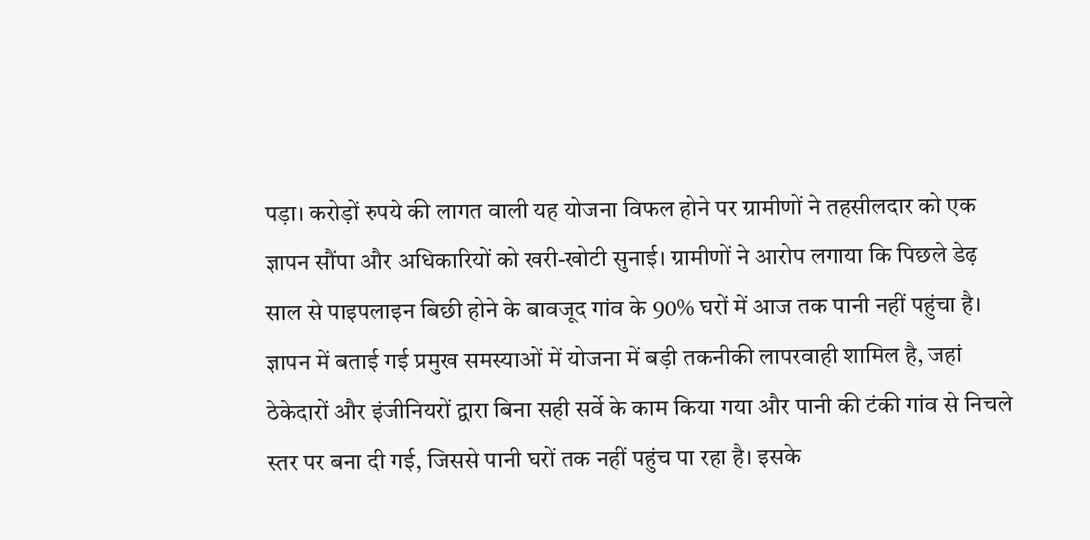पड़ा। करोड़ों रुपये की लागत वाली यह योजना विफल होने पर ग्रामीणों ने तहसीलदार को एक ज्ञापन सौंपा और अधिकारियों को खरी-खोटी सुनाई। ग्रामीणों ने आरोप लगाया कि पिछले डेढ़ साल से पाइपलाइन बिछी होने के बावजूद गांव के 90% घरों में आज तक पानी नहीं पहुंचा है। ज्ञापन में बताई गई प्रमुख समस्याओं में योजना में बड़ी तकनीकी लापरवाही शामिल है, जहां ठेकेदारों और इंजीनियरों द्वारा बिना सही सर्वे के काम किया गया और पानी की टंकी गांव से निचले स्तर पर बना दी गई, जिससे पानी घरों तक नहीं पहुंच पा रहा है। इसके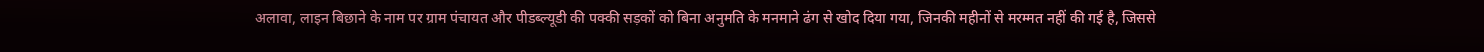अलावा, लाइन बिछाने के नाम पर ग्राम पंचायत और पीडब्ल्यूडी की पक्की सड़कों को बिना अनुमति के मनमाने ढंग से खोद दिया गया, जिनकी महीनों से मरम्मत नहीं की गई है, जिससे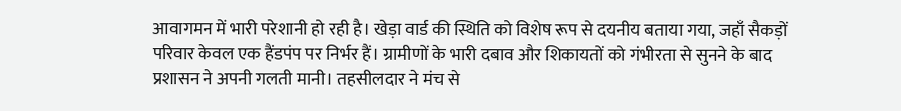आवागमन में भारी परेशानी हो रही है। खेड़ा वार्ड की स्थिति को विशेष रूप से दयनीय बताया गया, जहाँ सैकड़ों परिवार केवल एक हैंडपंप पर निर्भर हैं। ग्रामीणों के भारी दबाव और शिकायतों को गंभीरता से सुनने के बाद प्रशासन ने अपनी गलती मानी। तहसीलदार ने मंच से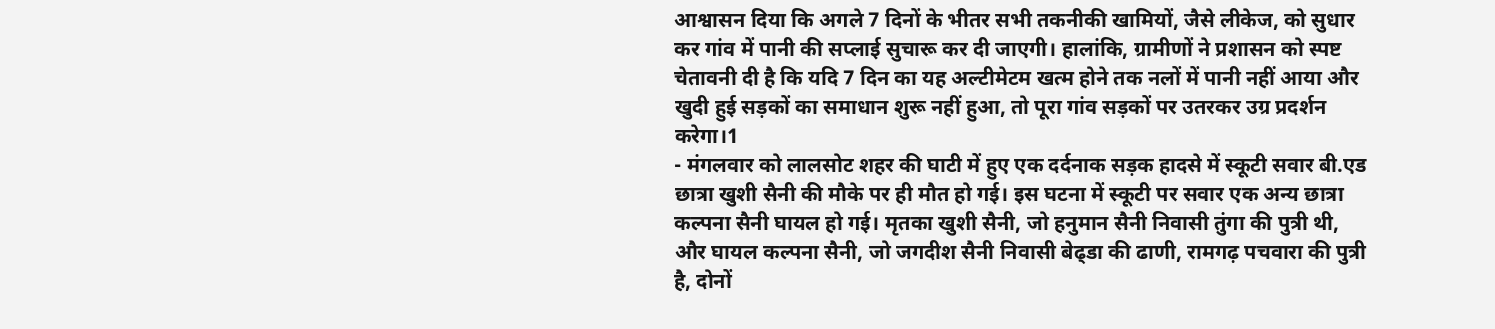आश्वासन दिया कि अगले 7 दिनों के भीतर सभी तकनीकी खामियों, जैसे लीकेज, को सुधार कर गांव में पानी की सप्लाई सुचारू कर दी जाएगी। हालांकि, ग्रामीणों ने प्रशासन को स्पष्ट चेतावनी दी है कि यदि 7 दिन का यह अल्टीमेटम खत्म होने तक नलों में पानी नहीं आया और खुदी हुई सड़कों का समाधान शुरू नहीं हुआ, तो पूरा गांव सड़कों पर उतरकर उग्र प्रदर्शन करेगा।1
- मंगलवार को लालसोट शहर की घाटी में हुए एक दर्दनाक सड़क हादसे में स्कूटी सवार बी.एड छात्रा खुशी सैनी की मौके पर ही मौत हो गई। इस घटना में स्कूटी पर सवार एक अन्य छात्रा कल्पना सैनी घायल हो गई। मृतका खुशी सैनी, जो हनुमान सैनी निवासी तुंगा की पुत्री थी, और घायल कल्पना सैनी, जो जगदीश सैनी निवासी बेढ्डा की ढाणी, रामगढ़ पचवारा की पुत्री है, दोनों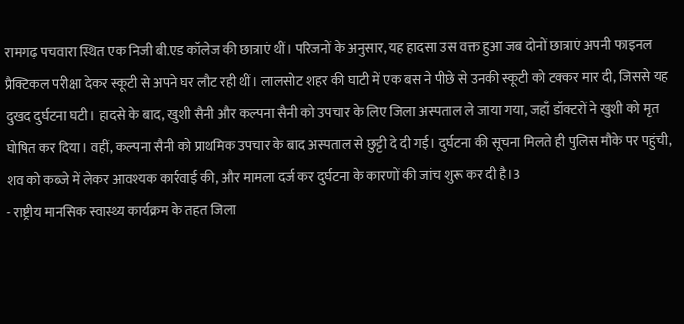रामगढ़ पचवारा स्थित एक निजी बी.एड कॉलेज की छात्राएं थीं। परिजनों के अनुसार, यह हादसा उस वक्त हुआ जब दोनों छात्राएं अपनी फाइनल प्रैक्टिकल परीक्षा देकर स्कूटी से अपने घर लौट रही थीं। लालसोट शहर की घाटी में एक बस ने पीछे से उनकी स्कूटी को टक्कर मार दी, जिससे यह दुखद दुर्घटना घटी। हादसे के बाद, खुशी सैनी और कल्पना सैनी को उपचार के लिए जिला अस्पताल ले जाया गया, जहाँ डॉक्टरों ने खुशी को मृत घोषित कर दिया। वहीं, कल्पना सैनी को प्राथमिक उपचार के बाद अस्पताल से छुट्टी दे दी गई। दुर्घटना की सूचना मिलते ही पुलिस मौके पर पहुंची, शव को कब्जे में लेकर आवश्यक कार्रवाई की, और मामला दर्ज कर दुर्घटना के कारणों की जांच शुरू कर दी है।3
- राष्ट्रीय मानसिक स्वास्थ्य कार्यक्रम के तहत जिला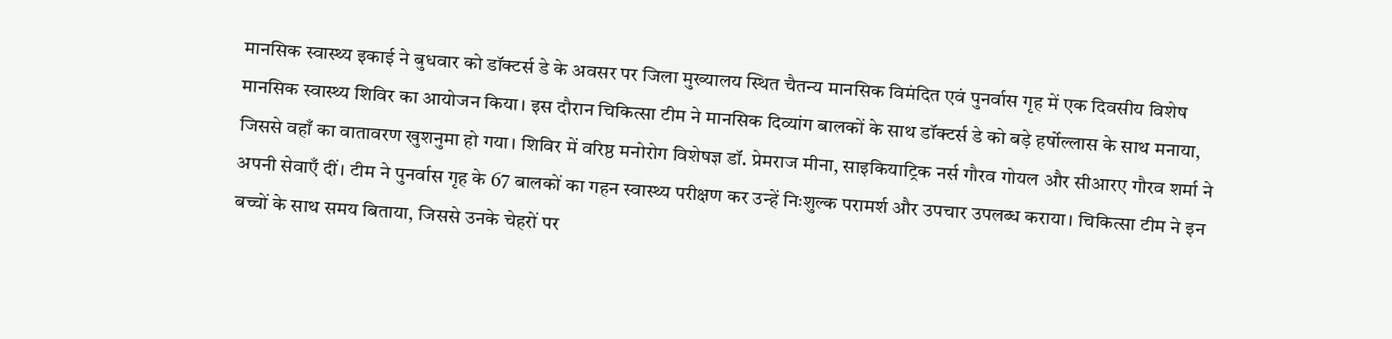मानसिक स्वास्थ्य इकाई ने बुधवार को डॉक्टर्स डे के अवसर पर जिला मुख्यालय स्थित चैतन्य मानसिक विमंदित एवं पुनर्वास गृह में एक दिवसीय विशेष मानसिक स्वास्थ्य शिविर का आयोजन किया। इस दौरान चिकित्सा टीम ने मानसिक दिव्यांग बालकों के साथ डॉक्टर्स डे को बड़े हर्षोल्लास के साथ मनाया, जिससे वहाँ का वातावरण खुशनुमा हो गया। शिविर में वरिष्ठ मनोरोग विशेषज्ञ डॉ. प्रेमराज मीना, साइकियाट्रिक नर्स गौरव गोयल और सीआरए गौरव शर्मा ने अपनी सेवाएँ दीं। टीम ने पुनर्वास गृह के 67 बालकों का गहन स्वास्थ्य परीक्षण कर उन्हें निःशुल्क परामर्श और उपचार उपलब्ध कराया। चिकित्सा टीम ने इन बच्चों के साथ समय बिताया, जिससे उनके चेहरों पर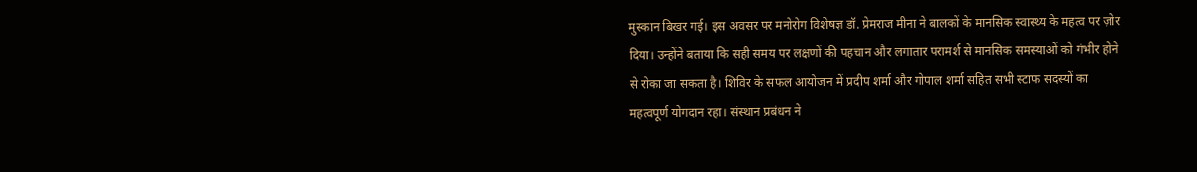मुस्कान बिखर गई। इस अवसर पर मनोरोग विशेषज्ञ डॉ. प्रेमराज मीना ने बालकों के मानसिक स्वास्थ्य के महत्व पर ज़ोर दिया। उन्होंने बताया कि सही समय पर लक्षणों की पहचान और लगातार परामर्श से मानसिक समस्याओं को गंभीर होने से रोका जा सकता है। शिविर के सफल आयोजन में प्रदीप शर्मा और गोपाल शर्मा सहित सभी स्टाफ सदस्यों का महत्वपूर्ण योगदान रहा। संस्थान प्रबंधन ने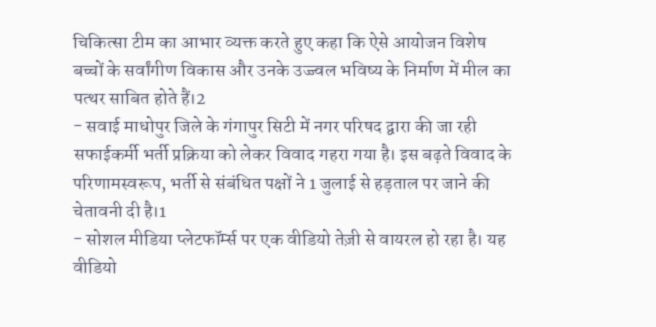चिकित्सा टीम का आभार व्यक्त करते हुए कहा कि ऐसे आयोजन विशेष बच्चों के सर्वांगीण विकास और उनके उज्ज्वल भविष्य के निर्माण में मील का पत्थर साबित होते हैं।2
- सवाई माधोपुर जिले के गंगापुर सिटी में नगर परिषद द्वारा की जा रही सफाईकर्मी भर्ती प्रक्रिया को लेकर विवाद गहरा गया है। इस बढ़ते विवाद के परिणामस्वरूप, भर्ती से संबंधित पक्षों ने 1 जुलाई से हड़ताल पर जाने की चेतावनी दी है।1
- सोशल मीडिया प्लेटफॉर्म्स पर एक वीडियो तेज़ी से वायरल हो रहा है। यह वीडियो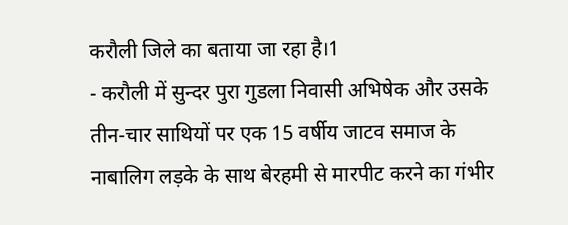करौली जिले का बताया जा रहा है।1
- करौली में सुन्दर पुरा गुडला निवासी अभिषेक और उसके तीन-चार साथियों पर एक 15 वर्षीय जाटव समाज के नाबालिग लड़के के साथ बेरहमी से मारपीट करने का गंभीर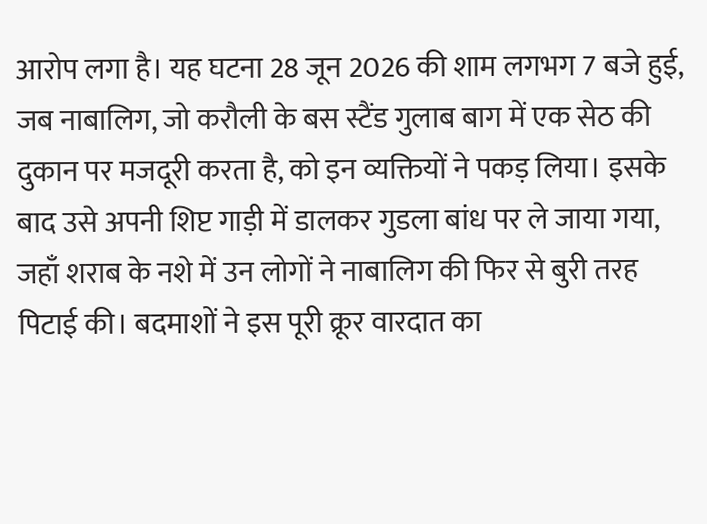आरोप लगा है। यह घटना 28 जून 2026 की शाम लगभग 7 बजे हुई, जब नाबालिग, जो करौली के बस स्टैंड गुलाब बाग में एक सेठ की दुकान पर मजदूरी करता है, को इन व्यक्तियों ने पकड़ लिया। इसके बाद उसे अपनी शिप्ट गाड़ी में डालकर गुडला बांध पर ले जाया गया, जहाँ शराब के नशे में उन लोगों ने नाबालिग की फिर से बुरी तरह पिटाई की। बदमाशों ने इस पूरी क्रूर वारदात का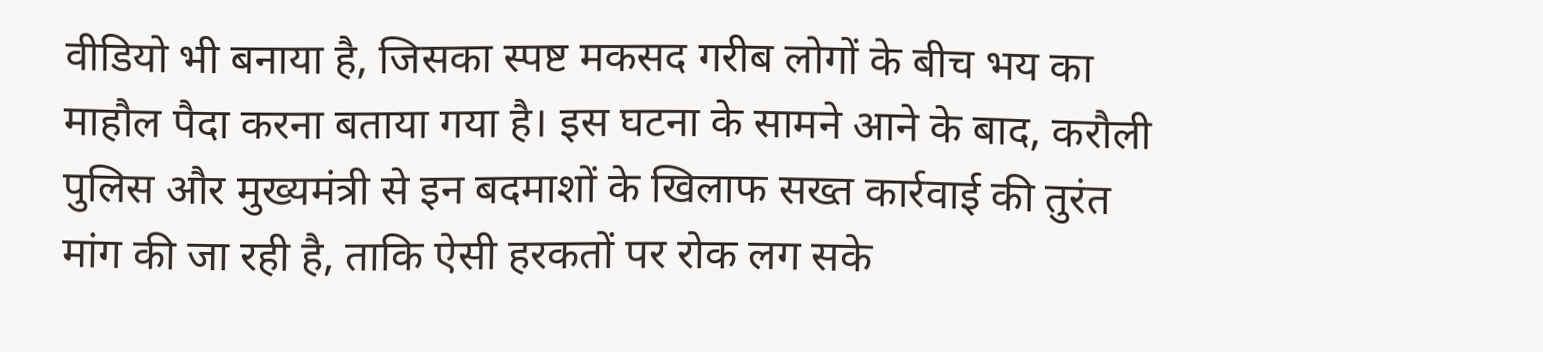वीडियो भी बनाया है, जिसका स्पष्ट मकसद गरीब लोगों के बीच भय का माहौल पैदा करना बताया गया है। इस घटना के सामने आने के बाद, करौली पुलिस और मुख्यमंत्री से इन बदमाशों के खिलाफ सख्त कार्रवाई की तुरंत मांग की जा रही है, ताकि ऐसी हरकतों पर रोक लग सके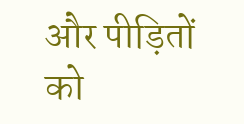और पीड़ितों को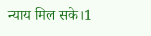न्याय मिल सके।1